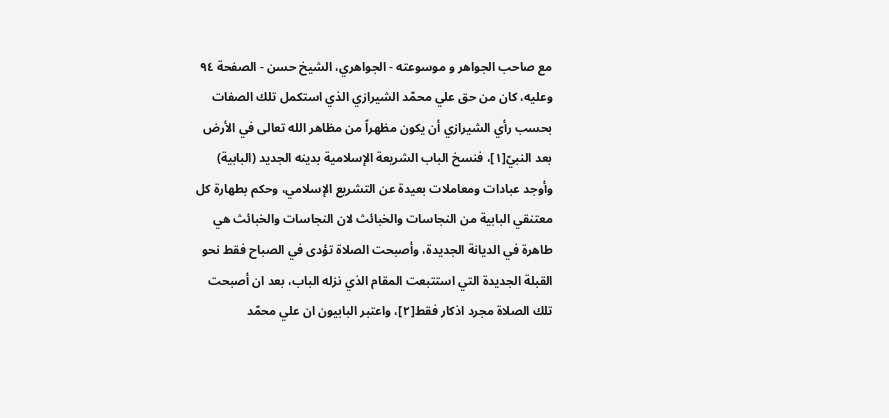مع صاحب الجواهر و موسوعته - الجواهري، الشيخ حسن - الصفحة ٩٤
وعليه، كان من حق علي محمّد الشيرازي الذي استكمل تلك الصفات بحسب رأي الشيرازي أن يكون مظهراً من مظاهر الله تعالى في الأرض بعد النبيّ[١]، فنسخ الباب الشريعة الإسلامية بدينه الجديد (البابية) وأوجد عبادات ومعاملات بعيدة عن التشريع الإسلامي، وحكم بطهارة كل معتنقي البابية من النجاسات والخبائث لان النجاسات والخبائث هي طاهرة في الديانة الجديدة، وأصبحت الصلاة تؤدى في الصباح فقط نحو القبلة الجديدة التي استتبعت المقام الذي نزله الباب، بعد ان أصبحت تلك الصلاة مجرد اذكار فقط[٢]، واعتبر البابيون ان علي محمّد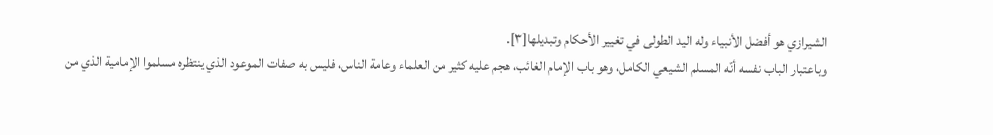الشيرازي هو أفضل الأنبياء وله اليد الطولى في تغيير الأحكام وتبديلها[٣].
وباعتبار الباب نفسه أنّه المسلم الشيعي الكامل، وهو باب الإمام الغائب، هجم عليه كثير من العلماء وعامة الناس، فليس به صفات الموعود الذي ينتظره مسلموا الإمامية الذي من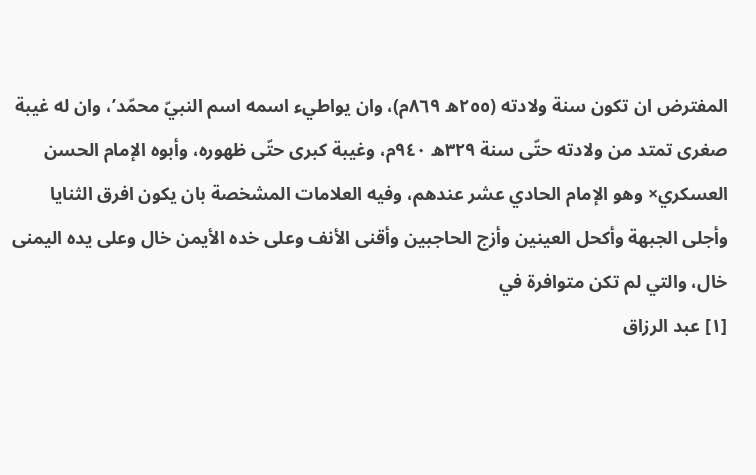المفترض ان تكون سنة ولادته (٢٥٥ه ٨٦٩م)، وان يواطيء اسمه اسم النبيّ محمّد’، وان له غيبة صغرى تمتد من ولادته حتّى سنة ٣٢٩ه ٩٤٠م، وغيبة كبرى حتّى ظهوره، وأبوه الإمام الحسن العسكري× وهو الإمام الحادي عشر عندهم، وفيه العلامات المشخصة بان يكون افرق الثنايا وأجلى الجبهة وأكحل العينين وأزج الحاجبين وأقنى الأنف وعلى خده الأيمن خال وعلى يده اليمنى خال، والتي لم تكن متوافرة في
[١] عبد الرزاق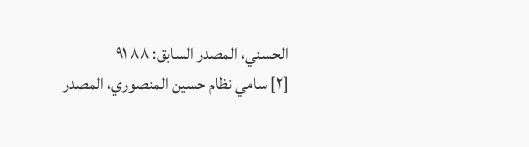الحسني، المصدر السابق: ٨٨ ٩١
[٢] سامي نظام حسين المنصوري، المصدر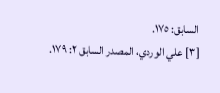السابق: ١٧٥.
[٣] علي الوردي، المصدر السابق ٢: ١٧٩.